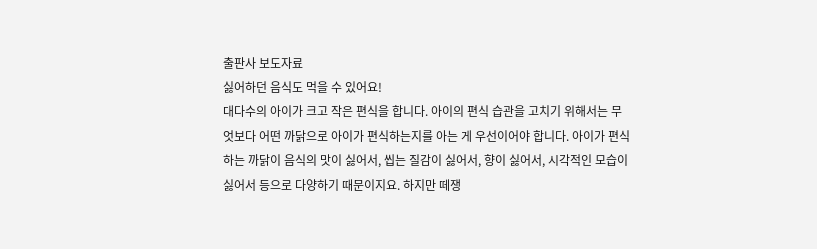출판사 보도자료
싫어하던 음식도 먹을 수 있어요!
대다수의 아이가 크고 작은 편식을 합니다. 아이의 편식 습관을 고치기 위해서는 무엇보다 어떤 까닭으로 아이가 편식하는지를 아는 게 우선이어야 합니다. 아이가 편식하는 까닭이 음식의 맛이 싫어서, 씹는 질감이 싫어서, 향이 싫어서, 시각적인 모습이 싫어서 등으로 다양하기 때문이지요. 하지만 떼쟁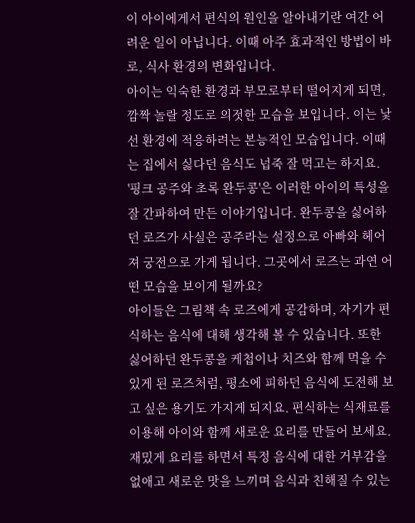이 아이에게서 편식의 원인을 알아내기란 여간 어려운 일이 아닙니다. 이때 아주 효과적인 방법이 바로, 식사 환경의 변화입니다.
아이는 익숙한 환경과 부모로부터 떨어지게 되면, 깜짝 놀랄 정도로 의젓한 모습을 보입니다. 이는 낯선 환경에 적응하려는 본능적인 모습입니다. 이때는 집에서 싫다던 음식도 넙죽 잘 먹고는 하지요.
'핑크 공주와 초록 완두콩'은 이러한 아이의 특성을 잘 간파하여 만든 이야기입니다. 완두콩을 싫어하던 로즈가 사실은 공주라는 설정으로 아빠와 헤어져 궁전으로 가게 됩니다. 그곳에서 로즈는 과연 어떤 모습을 보이게 될까요?
아이들은 그림책 속 로즈에게 공감하며, 자기가 편식하는 음식에 대해 생각해 볼 수 있습니다. 또한 싫어하던 완두콩을 케첩이나 치즈와 함께 먹을 수 있게 된 로즈처럼, 평소에 피하던 음식에 도전해 보고 싶은 용기도 가지게 되지요. 편식하는 식재료를 이용해 아이와 함께 새로운 요리를 만들어 보세요. 재밌게 요리를 하면서 특정 음식에 대한 거부감을 없애고 새로운 맛을 느끼며 음식과 친해질 수 있는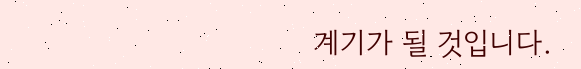계기가 될 것입니다.